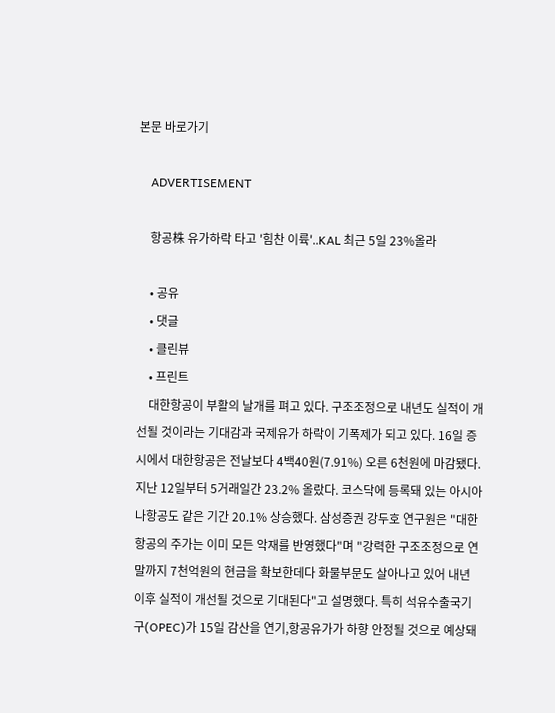본문 바로가기

    ADVERTISEMENT

    항공株 유가하락 타고 '힘찬 이륙'..KAL 최근 5일 23%올라

    • 공유
    • 댓글
    • 클린뷰
    • 프린트
    대한항공이 부활의 날개를 펴고 있다. 구조조정으로 내년도 실적이 개선될 것이라는 기대감과 국제유가 하락이 기폭제가 되고 있다. 16일 증시에서 대한항공은 전날보다 4백40원(7.91%) 오른 6천원에 마감됐다. 지난 12일부터 5거래일간 23.2% 올랐다. 코스닥에 등록돼 있는 아시아나항공도 같은 기간 20.1% 상승했다. 삼성증권 강두호 연구원은 "대한항공의 주가는 이미 모든 악재를 반영했다"며 "강력한 구조조정으로 연말까지 7천억원의 현금을 확보한데다 화물부문도 살아나고 있어 내년 이후 실적이 개선될 것으로 기대된다"고 설명했다. 특히 석유수출국기구(OPEC)가 15일 감산을 연기,항공유가가 하향 안정될 것으로 예상돼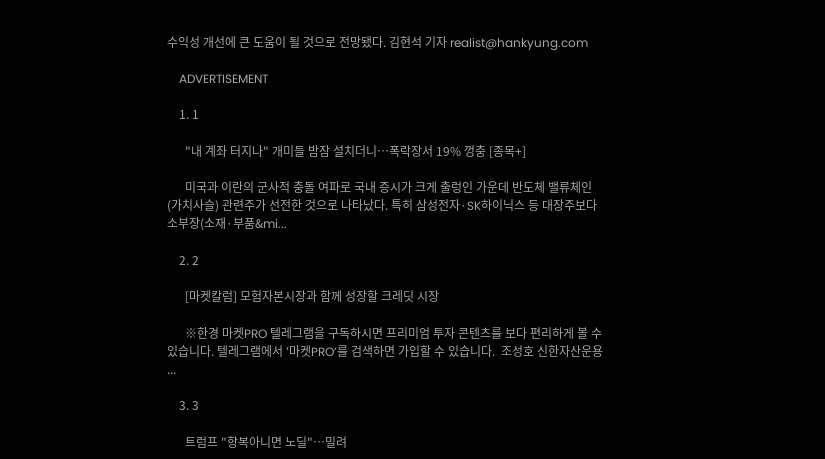수익성 개선에 큰 도움이 될 것으로 전망됐다. 김현석 기자 realist@hankyung.com

    ADVERTISEMENT

    1. 1

      "내 계좌 터지나" 개미들 밤잠 설치더니…폭락장서 19% 껑충 [종목+]

      미국과 이란의 군사적 충돌 여파로 국내 증시가 크게 출렁인 가운데 반도체 밸류체인(가치사슬) 관련주가 선전한 것으로 나타났다. 특히 삼성전자·SK하이닉스 등 대장주보다 소부장(소재·부품&mi...

    2. 2

      [마켓칼럼] 모험자본시장과 함께 성장할 크레딧 시장

      ※한경 마켓PRO 텔레그램을 구독하시면 프리미엄 투자 콘텐츠를 보다 편리하게 볼 수 있습니다. 텔레그램에서 ‘마켓PRO’를 검색하면 가입할 수 있습니다.  조성호 신한자산운용 ...

    3. 3

      트럼프 "항복아니면 노딜"…밀려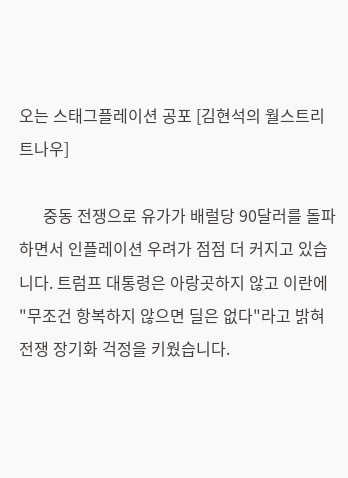오는 스태그플레이션 공포 [김현석의 월스트리트나우]

      중동 전쟁으로 유가가 배럴당 90달러를 돌파하면서 인플레이션 우려가 점점 더 커지고 있습니다. 트럼프 대통령은 아랑곳하지 않고 이란에 "무조건 항복하지 않으면 딜은 없다"라고 밝혀 전쟁 장기화 걱정을 키웠습니다.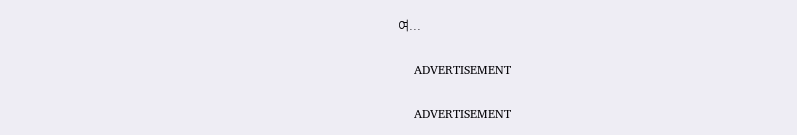여...

    ADVERTISEMENT

    ADVERTISEMENT